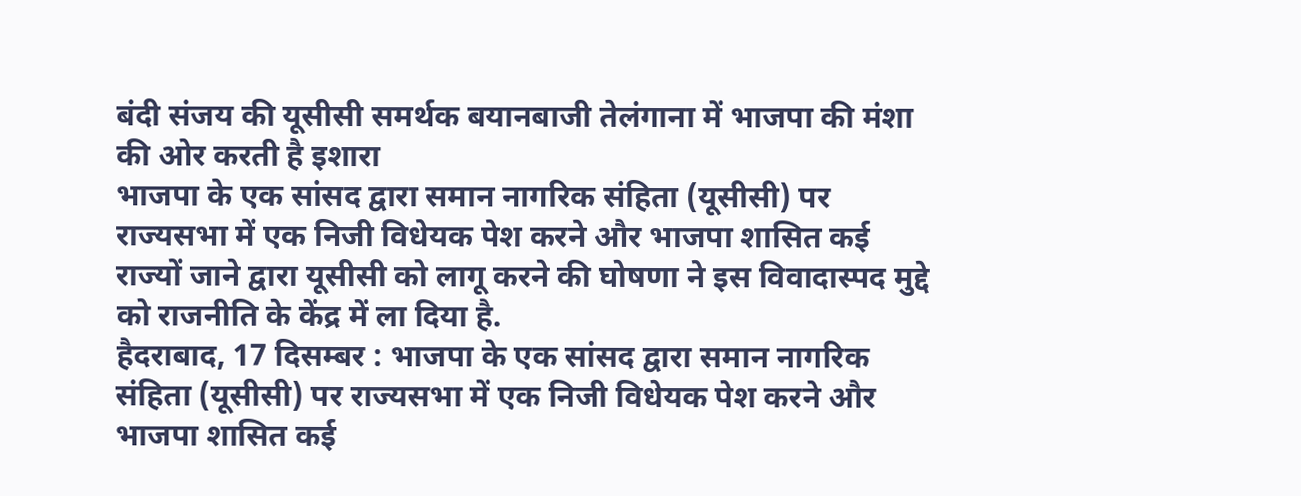बंदी संजय की यूसीसी समर्थक बयानबाजी तेलंगाना में भाजपा की मंशा की ओर करती है इशारा
भाजपा के एक सांसद द्वारा समान नागरिक संहिता (यूसीसी) पर राज्यसभा में एक निजी विधेयक पेश करने और भाजपा शासित कई राज्यों जाने द्वारा यूसीसी को लागू करने की घोषणा ने इस विवादास्पद मुद्दे को राजनीति के केंद्र में ला दिया है.
हैदराबाद, 17 दिसम्बर : भाजपा के एक सांसद द्वारा समान नागरिक संहिता (यूसीसी) पर राज्यसभा में एक निजी विधेयक पेश करने और भाजपा शासित कई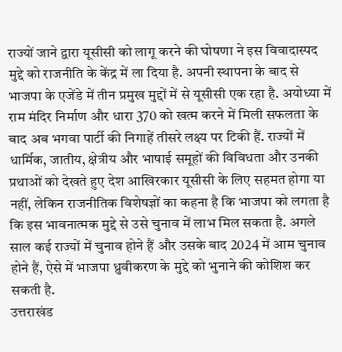राज्यों जाने द्वारा यूसीसी को लागू करने की घोषणा ने इस विवादास्पद मुद्दे को राजनीति के केंद्र में ला दिया है. अपनी स्थापना के बाद से भाजपा के एजेंडे में तीन प्रमुख मुद्दों में से यूसीसी एक रहा है. अयोध्या में राम मंदिर निर्माण और धारा 370 को खत्म करने में मिली सफलता के बाद अब भगवा पार्टी की निगाहें तीसरे लक्ष्य पर टिकी हैं. राज्यों में धार्मिक, जातीय, क्षेत्रीय और भाषाई समूहों की विविधता और उनकी प्रथाओं को देखते हुए देश आखिरकार यूसीसी के लिए सहमत होगा या नहीं, लेकिन राजनीतिक विशेषज्ञों का कहना है कि भाजपा को लगता है कि इस भावनात्मक मुद्दे से उसे चुनाव में लाभ मिल सकता है. अगले साल कई राज्यों में चुनाव होने हैं और उसके बाद 2024 में आम चुनाव होने हैं, ऐसे में भाजपा ध्रुवीकरण के मुद्दे को भुनाने की कोशिश कर सकती है.
उत्तराखंड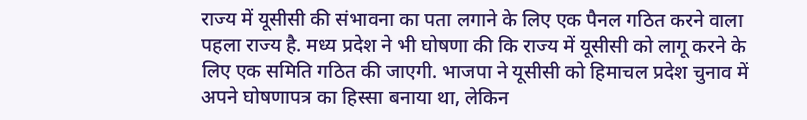राज्य में यूसीसी की संभावना का पता लगाने के लिए एक पैनल गठित करने वाला पहला राज्य है. मध्य प्रदेश ने भी घोषणा की कि राज्य में यूसीसी को लागू करने के लिए एक समिति गठित की जाएगी. भाजपा ने यूसीसी को हिमाचल प्रदेश चुनाव में अपने घोषणापत्र का हिस्सा बनाया था, लेकिन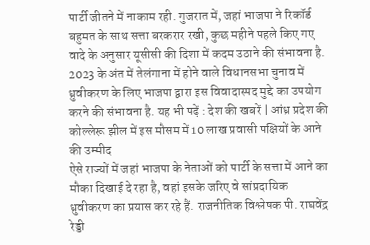पार्टी जीतने में नाकाम रही. गुजरात में, जहां भाजपा ने रिकॉर्ड बहुमत के साथ सत्ता बरकरार रखी, कुछ महीने पहले किए गए वादे के अनुसार यूसीसी की दिशा में कदम उठाने की संभावना है. 2023 के अंत में तेलंगाना में होने वाले विधानसभा चुनाव में ध्रुवीकरण के लिए भाजपा द्वारा इस विवादास्पद मुद्दे का उपयोग करने की संभावना है. यह भी पढ़ें : देश की खबरें | आंध्र प्रदेश की कोल्लेरू झील में इस मौसम में 10 लाख प्रवासी पक्षियों के आने की उम्मीद
ऐसे राज्यों में जहां भाजपा के नेताओं को पार्टी के सत्ता में आने का मौका दिखाई दे रहा है, वहां इसके जरिए वे सांप्रदायिक ध्रुवीकरण का प्रयास कर रहे हैं. राजनीतिक विश्लेषक पी. राघवेंद्र रेड्डी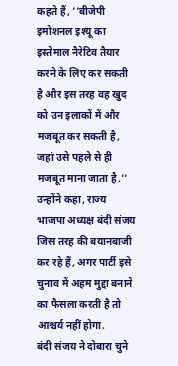कहते हैं, ''बीजेपी इमोशनल इश्यू का इस्तेमाल नैरेटिव तैयार करने के लिए कर सकती है और इस तरह वह खुद को उन इलाकों में और मजबूत कर सकती है, जहां उसे पहले से ही मजबूत माना जाता है.'' उन्होंने कहा, राज्य भाजपा अध्यक्ष बंदी संजय जिस तरह की बयानबाजी कर रहे हैं, अगर पार्टी इसे चुनाव में अहम मुद्दा बनाने का फैसला करती है तो आश्चर्य नहीं होगा.
बंदी संजय ने दोबारा चुने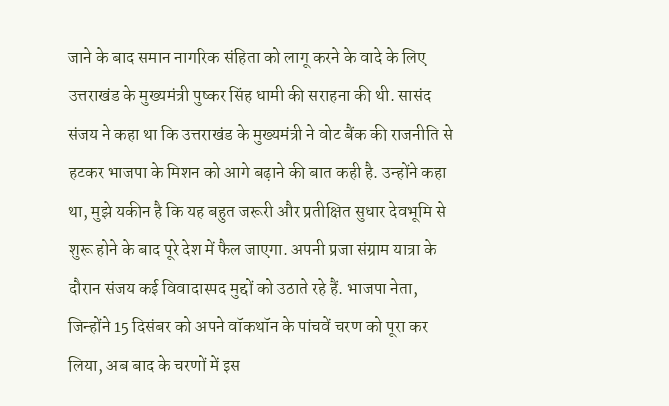जाने के बाद समान नागरिक संहिता को लागू करने के वादे के लिए उत्तराखंड के मुख्यमंत्री पुष्कर सिंह धामी की सराहना की थी. सासंद संजय ने कहा था कि उत्तराखंड के मुख्यमंत्री ने वोट बैंक की राजनीति से हटकर भाजपा के मिशन को आगे बढ़ाने की बात कही है. उन्होंने कहा था, मुझे यकीन है कि यह बहुत जरूरी और प्रतीक्षित सुधार देवभूमि से शुरू होने के बाद पूरे देश में फैल जाएगा. अपनी प्रजा संग्राम यात्रा के दौरान संजय कई विवादास्पद मुद्दों को उठाते रहे हैं. भाजपा नेता, जिन्होंने 15 दिसंबर को अपने वॉकथॉन के पांचवें चरण को पूरा कर लिया, अब बाद के चरणों में इस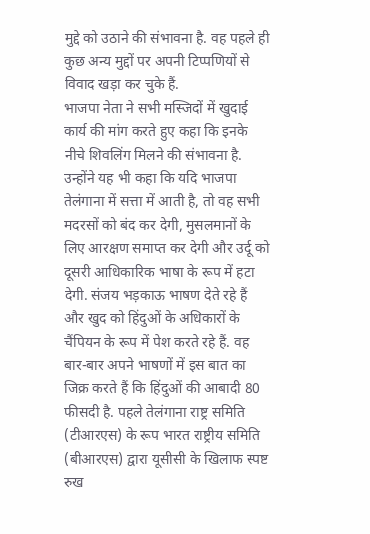मुद्दे को उठाने की संभावना है. वह पहले ही कुछ अन्य मुद्दों पर अपनी टिप्पणियों से विवाद खड़ा कर चुके हैं.
भाजपा नेता ने सभी मस्जिदों में खुदाई कार्य की मांग करते हुए कहा कि इनके नीचे शिवलिंग मिलने की संभावना है. उन्होंने यह भी कहा कि यदि भाजपा तेलंगाना में सत्ता में आती है, तो वह सभी मदरसों को बंद कर देगी, मुसलमानों के लिए आरक्षण समाप्त कर देगी और उर्दू को दूसरी आधिकारिक भाषा के रूप में हटा देगी. संजय भड़काऊ भाषण देते रहे हैं और खुद को हिंदुओं के अधिकारों के चैंपियन के रूप में पेश करते रहे हैं. वह बार-बार अपने भाषणों में इस बात का जिक्र करते हैं कि हिंदुओं की आबादी 80 फीसदी है. पहले तेलंगाना राष्ट्र समिति (टीआरएस) के रूप भारत राष्ट्रीय समिति (बीआरएस) द्वारा यूसीसी के खिलाफ स्पष्ट रुख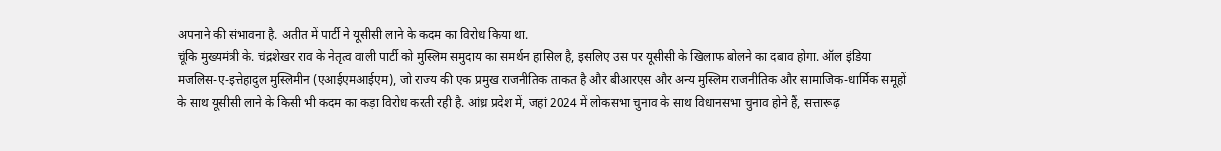अपनाने की संभावना है. अतीत में पार्टी ने यूसीसी लाने के कदम का विरोध किया था.
चूंकि मुख्यमंत्री के. चंद्रशेखर राव के नेतृत्व वाली पार्टी को मुस्लिम समुदाय का समर्थन हासिल है, इसलिए उस पर यूसीसी के खिलाफ बोलने का दबाव होगा. ऑल इंडिया मजलिस-ए-इत्तेहादुल मुस्लिमीन (एआईएमआईएम), जो राज्य की एक प्रमुख राजनीतिक ताकत है और बीआरएस और अन्य मुस्लिम राजनीतिक और सामाजिक-धार्मिक समूहों के साथ यूसीसी लाने के किसी भी कदम का कड़ा विरोध करती रही है. आंध्र प्रदेश में, जहां 2024 में लोकसभा चुनाव के साथ विधानसभा चुनाव होने हैं, सत्तारूढ़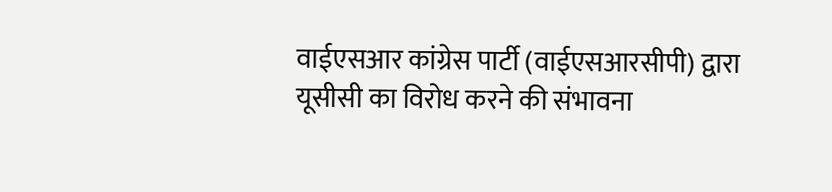वाईएसआर कांग्रेस पार्टी (वाईएसआरसीपी) द्वारा यूसीसी का विरोध करने की संभावना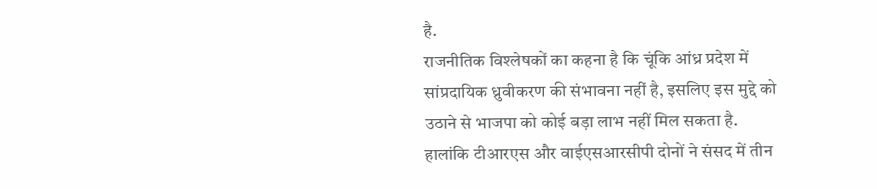है.
राजनीतिक विश्लेषकों का कहना है कि चूंकि आंध्र प्रदेश में सांप्रदायिक ध्रुवीकरण की संभावना नहीं है, इसलिए इस मुद्दे को उठाने से भाजपा को कोई बड़ा लाभ नहीं मिल सकता है. हालांकि टीआरएस और वाईएसआरसीपी दोनों ने संसद में तीन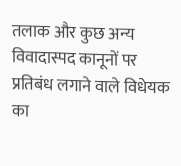तलाक और कुछ अन्य विवादास्पद कानूनों पर प्रतिबंध लगाने वाले विधेयक का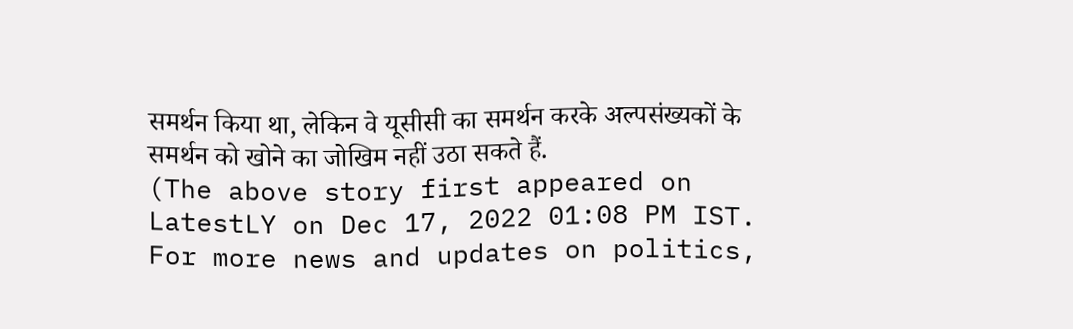समर्थन किया था, लेकिन वे यूसीसी का समर्थन करके अल्पसंख्यकों के समर्थन को खोने का जोखिम नहीं उठा सकते हैं.
(The above story first appeared on LatestLY on Dec 17, 2022 01:08 PM IST. For more news and updates on politics,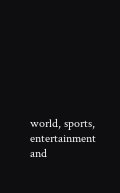world, sports, entertainment and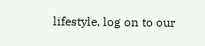lifestyle, log on to our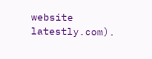website latestly.com).